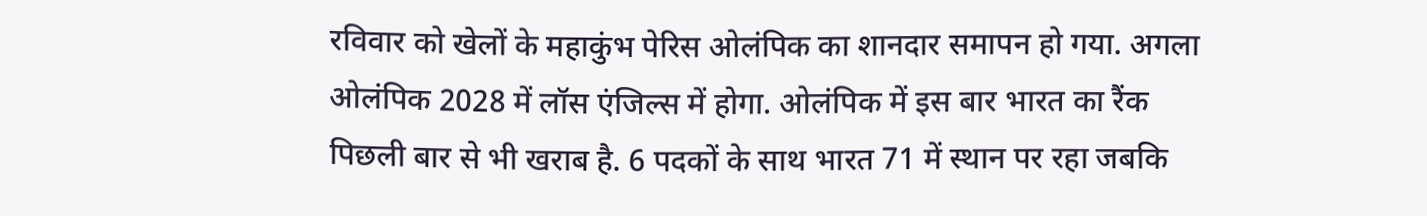रविवार को खेलों के महाकुंभ पेरिस ओलंपिक का शानदार समापन हो गया. अगला ओलंपिक 2028 में लॉस एंजिल्स में होगा. ओलंपिक में इस बार भारत का रैंक पिछली बार से भी खराब है. 6 पदकों के साथ भारत 71 में स्थान पर रहा जबकि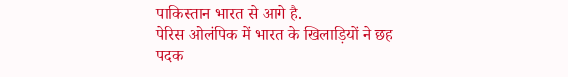पाकिस्तान भारत से आगे है.
पेरिस ओलंपिक में भारत के खिलाड़ियों ने छह पदक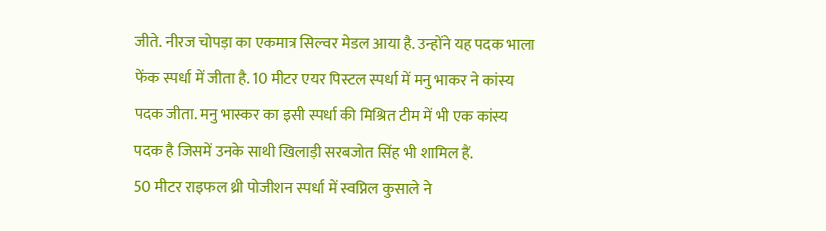जीते. नीरज चोपड़ा का एकमात्र सिल्वर मेडल आया है. उन्होंने यह पदक भाला फेंक स्पर्धा में जीता है. 10 मीटर एयर पिस्टल स्पर्धा में मनु भाकर ने कांस्य पदक जीता. मनु भास्कर का इसी स्पर्धा की मिश्रित टीम में भी एक कांस्य पदक है जिसमें उनके साथी खिलाड़ी सरबजोत सिंह भी शामिल हैं.
50 मीटर राइफल थ्री पोजीशन स्पर्धा में स्वप्निल कुसाले ने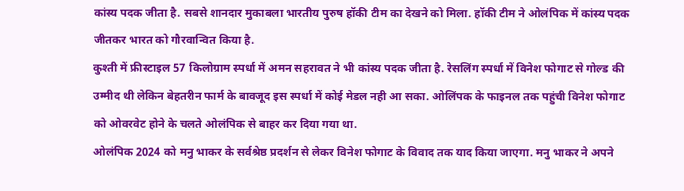कांस्य पदक जीता है. सबसे शानदार मुकाबला भारतीय पुरुष हॉकी टीम का देखने को मिला. हॉकी टीम ने ओलंपिक में कांस्य पदक जीतकर भारत को गौरवान्वित किया है.
कुश्ती में फ्रीस्टाइल 57 किलोग्राम स्पर्धा में अमन सहरावत ने भी कांस्य पदक जीता है. रेसलिंग स्पर्धा में विनेश फोगाट से गोल्ड की उम्मीद थी लेकिन बेहतरीन फार्म के बावजूद इस स्पर्धा में कोई मेडल नही आ सका. ओलिंपक के फाइनल तक पहुंची विनेश फोगाट को ओवरवेट होने के चलते ओलंपिक से बाहर कर दिया गया था.
ओलंपिक 2024 को मनु भाकर के सर्वश्रेष्ठ प्रदर्शन से लेकर विनेश फोगाट के विवाद तक याद किया जाएगा. मनु भाकर ने अपने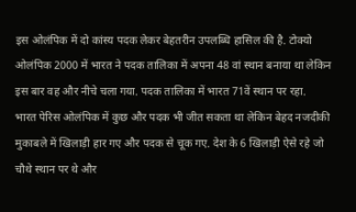इस ओलंपिक में दो कांस्य पदक लेकर बेहतरीन उपलब्धि हासिल की है. टोक्यो ओलंपिक 2000 में भारत ने पदक तालिका में अपना 48 वां स्थान बनाया था लेकिन इस बार वह और नीचे चला गया. पदक तालिका में भारत 71वें स्थान पर रहा.
भारत पेरिस ओलंपिक में कुछ और पदक भी जीत सकता था लेकिन बेहद नजदीकी मुकाबले में खिलाड़ी हार गए और पदक से चूक गए. देश के 6 खिलाड़ी ऐसे रहे जो चौथे स्थान पर थे और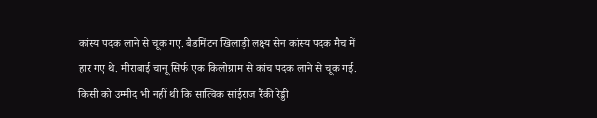कांस्य पदक लाने से चूक गए. बैडमिंटन खिलाड़ी लक्ष्य सेन कांस्य पदक मैच में हार गए थे. मीराबाई चानू सिर्फ एक किलोग्राम से कांच पदक लाने से चूक गई. किसी को उम्मीद भी नहीं थी कि सात्विक सांईराज रैंकी रेड्डी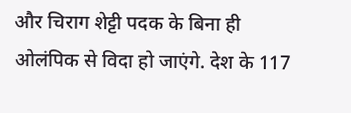और चिराग शेट्टी पदक के बिना ही ओलंपिक से विदा हो जाएंगे. देश के 117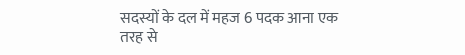सदस्यों के दल में महज 6 पदक आना एक तरह से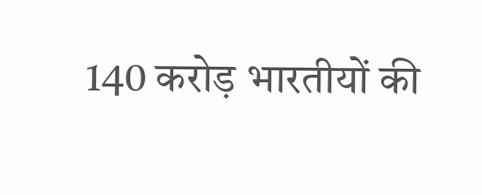140 करोड़ भारतीयों की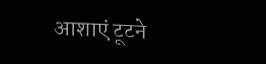आशाएं टूटने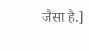जैसा है.]